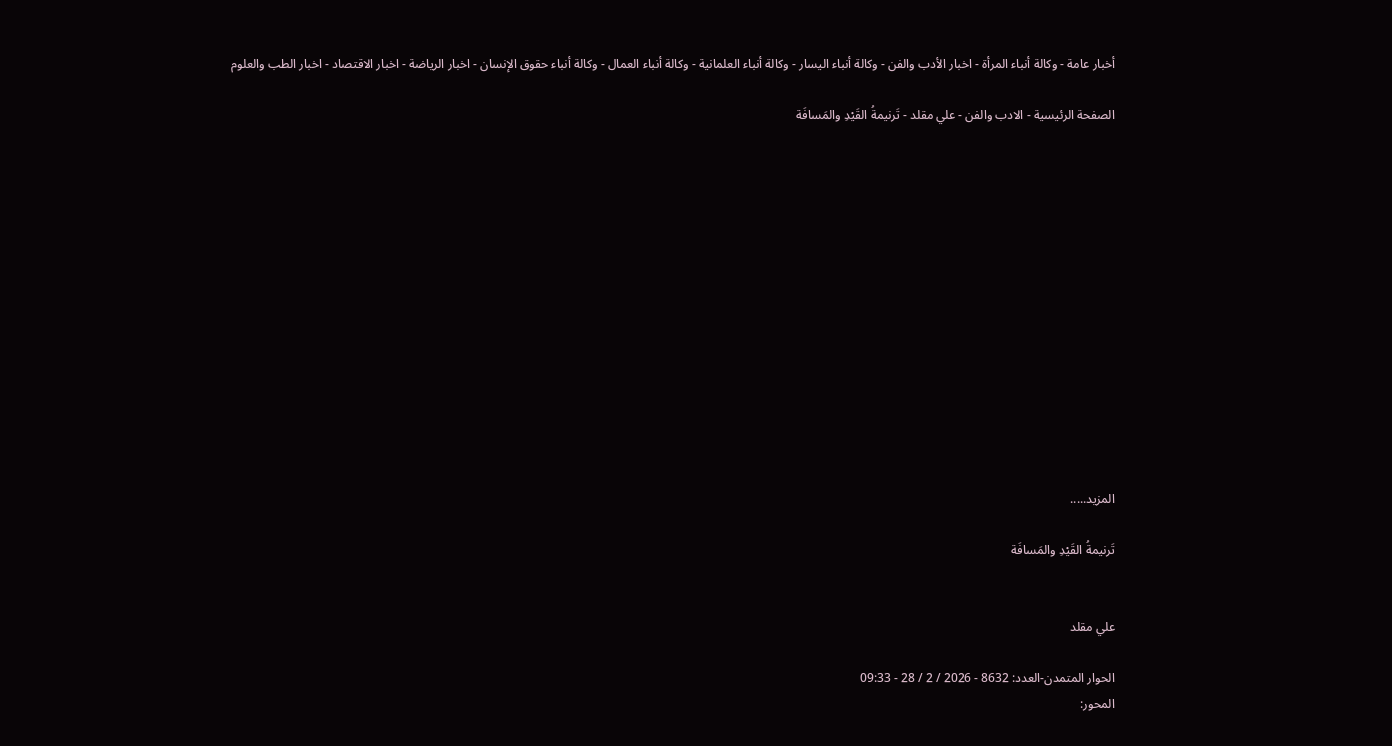أخبار عامة - وكالة أنباء المرأة - اخبار الأدب والفن - وكالة أنباء اليسار - وكالة أنباء العلمانية - وكالة أنباء العمال - وكالة أنباء حقوق الإنسان - اخبار الرياضة - اخبار الاقتصاد - اخبار الطب والعلوم

الصفحة الرئيسية - الادب والفن - علي مقلد - تَرنيمةُ القَيْدِ والمَسافَة














المزيد.....

تَرنيمةُ القَيْدِ والمَسافَة


علي مقلد

الحوار المتمدن-العدد: 8632 - 2026 / 2 / 28 - 09:33
المحور: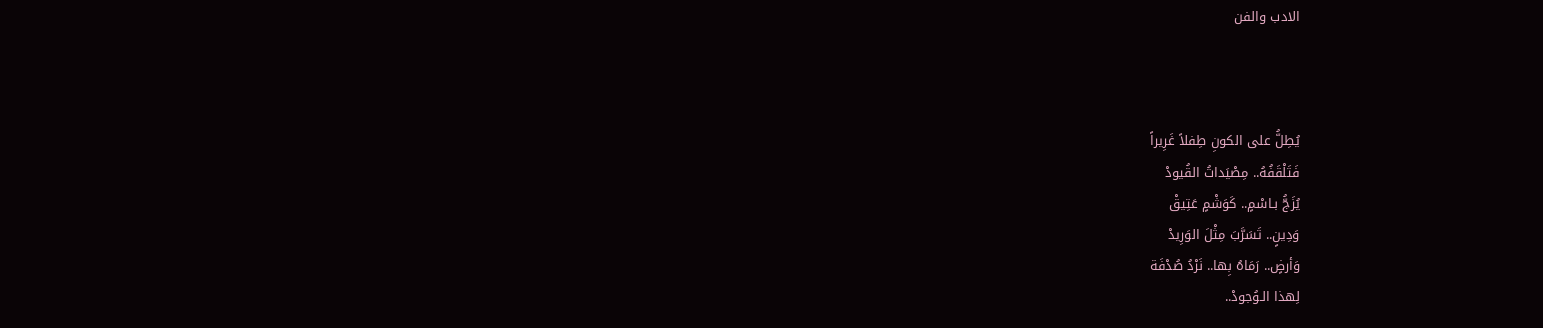الادب والفن



يُطِلُّ على الكونِ طِفلاً غَرِيراً
فَتَلْقَفُهُ.. مِصْيَداتُ القُيودْ
يُزَجُّ بـاسْمٍ.. كَوَشْمٍ عَتِيقْ
وَدِينٍ.. تَسَرَّبَ مِثْلَ الوَرِيدْ
وَأرضٍ.. رَمَاهُ بِها.. نَرْدُ صُدْفَة
لِهذا الـوُجودْ..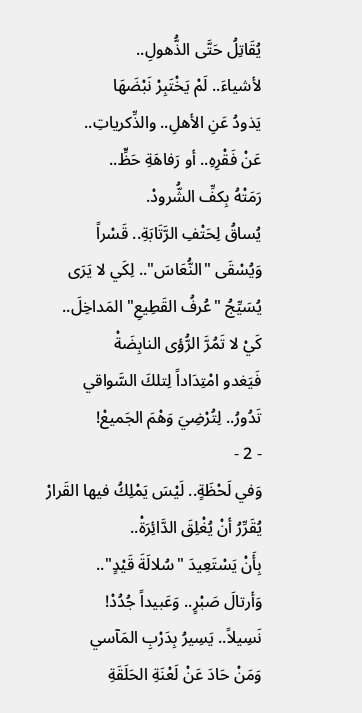يُقَاتِلُ حَتَّى الذُّهولِ..
لأشياءَ.. لَمْ يَخْتَبِرْ نَبْضَهَا
يَذودُ عَنِ الأهلِ.. والذِّكرياتِ..
عَنْ فَقْرِهِ.. أو رَفاهَةِ حَظٍّ..
رَمَتْهُ بِكفِّ الشُّرودْ.
يُساقُ لِحَتْفِ الرَّتَابَةِ.. قَسْراً
وَيُسْقَى "النُّعَاسَ".. لِكَي لا يَرَى
يُسَيِّجُ "عُرفُ القَطِيعِ" المَداخِلَ..
كَيْ لا تَمُرَّ الرُّؤى النابِضَةْ
فَيَغدو امْتِدَاداً لِتلكَ السَّواقي
تَدُورُ.. لِتُرْضِيَ وَهْمَ الجَميعْ!
- 2 -
وَفي لَحْظَةٍ.. لَيْسَ يَمْلِكُ فيها القَرارْ
يُقَرِّرُ أنْ يُغْلِقَ الدَّائِرَةْ..
بِأَنْ يَسْتَعِيدَ "سُلالَةَ قَيْدٍ"..
وَأرتالَ صَبْرٍ.. وَعَبيداً جُدُدْ!
نَسِيلاً.. يَسِيرُ بِدَرْبِ المَآسي
وَمَنْ حَادَ عَنْ لَعْنَةِ الحَلَقَةِ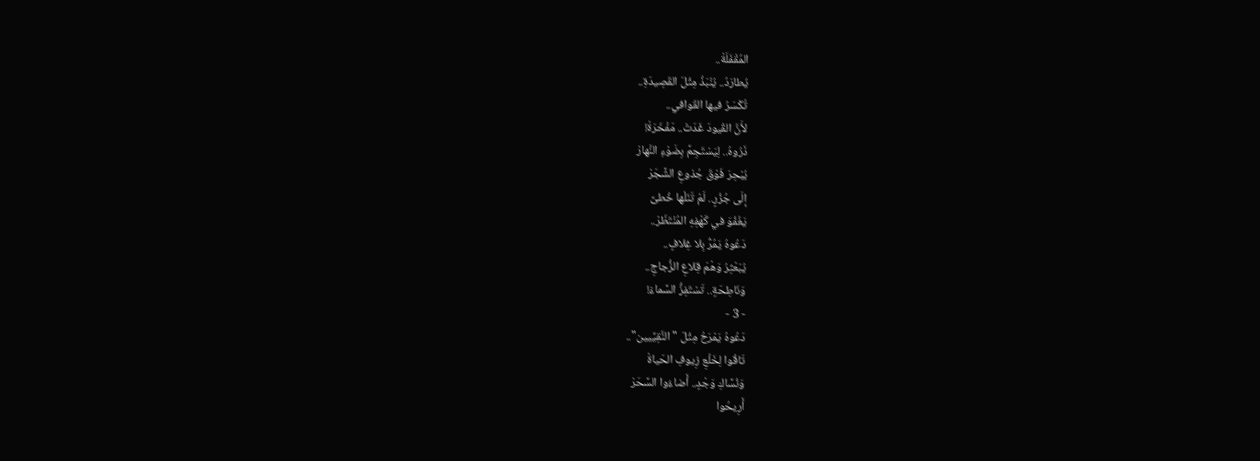المُقْفَلَةْ..
يُطارَدُ.. يُنْبَذُ مِثْلَ القَصِيدَةِ..
تُكْسَرُ فيها القَوافي..
لأَنَّ القُيودَ غَدَتْ.. مَفْخَرَةْ!
ذَرُوهُ.. لِيَسْتَجِمَّ بِضَوْءِ النَّهارْ
يُبْحِرَ فَوْقَ جُذوعِ الشَّجَرْ
إلَى جُزُرٍ.. لَمْ تَنَلْها خُطىً
يَغْفُوَ في كَهْفِهِ المُنْتَظَرْ..
دَعُوهُ يَمُرُّ بِلا غِلافٍ..
يُبَعْثِرُ وَهْمَ قِلاعِ الزُّجاجِ..
وَنَاطِحَةٍ.. تَسْتَفِزُّ السَّماءْ!
- 3 -
دَعُوهُ يَمْرَحُ مِثْلَ "النَّقِيِّيين"..
تَاقُوا لِخَلْعِ زِيوفِ الحَياةْ
وَنُسَّاكِ وَجْدٍ.. أَضاءُوا السَّحَرْ
أَرِيحُوا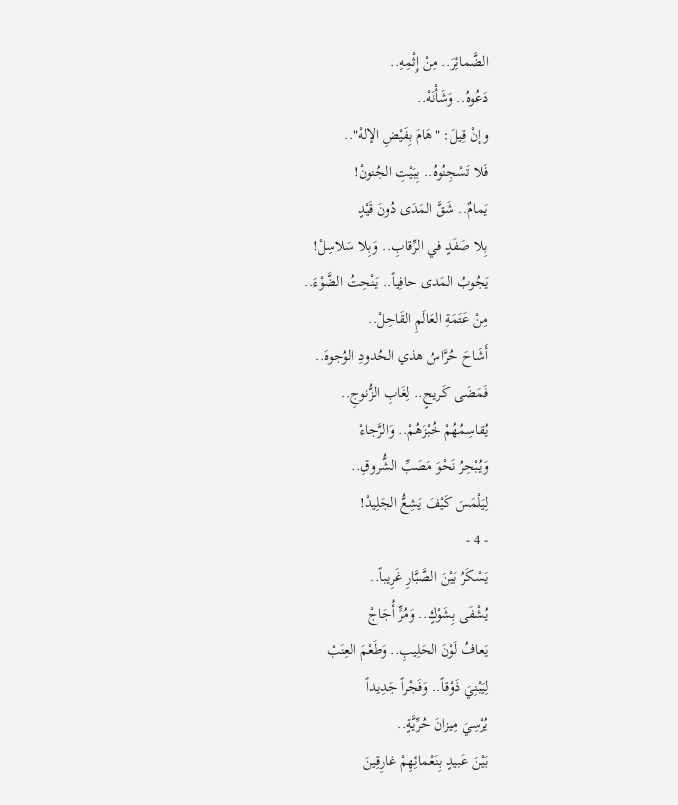الضَّمائِرَ.. مِنْ إِثْمِهِ..
دَعُوهُ.. وَشَأْنَهْ..
وإنْ قِيلَ: "هَامَ بِفَيْضِ الإلهْ"..
فَلا تَسْجِنُوهُ.. بِبَيْتِ الجُنونْ!
يَمامٌ.. شَقَّ المَدَى دُونَ قَيْدٍ
بِلا صَفَدٍ في الرِّقابِ.. وَبِلا سَلاسِلْ!
يَجُوبُ المَدى حافِياً.. يَنْحِتُ الضَّوْءَ..
مِنْ عَتَمَةِ العَالَمِ القَاحِلْ..
أَشَاحَ حُرَّاسُ هذي الحُدودِ الوُجوهَ..
فَمَضَى كَـريحٍ.. لِغَابِ الزُّنوجِ..
يُقاسِمُهُمْ خُبْزَهُمْ.. وَالرَّجاءْ
وَيُبْحِرُ نَحْوَ مَصَبِّ الشُّروقِ..
لِيَلْمَسَ كَيْفَ يَشِعُّ الجَلِيدْ!
- 4 -
يَسْكَرُ بَيْنَ الصَّبَّارِ غَرِيباً..
يُشْفَى بِشَوْكٍ.. وَمُرٍّ أُجَاجْ
يَعافُ لَوْنَ الحَلِيبِ.. وَطَعْمَ العِنَبْ
لِيَبْنِيَ ذَوْقاً.. وَفَجْراً جَدِيداً
يُرْسِيَ مِيزانَ حُرِّيَّةٍ..
بَيْنَ عَبيدٍ بِنَعْمائِهِمْ غارِقِينَ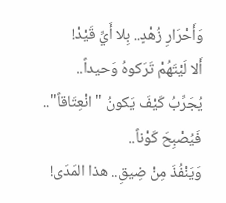وَأَحْرَارِ زُهْدٍ.. بِلا أَيِّ قَيْدْ!
أَلا لَيْتَهُمْ تَرَكوهُ وَحيداً..
يُجَرِّبُ كَيْفَ يَكونُ "انْعِتَاقاً"..
فَيُصْبِحَ كَوْناً..
وَيَنْفُذَ مِنْ ضِيقِ.. هذا المَدَى!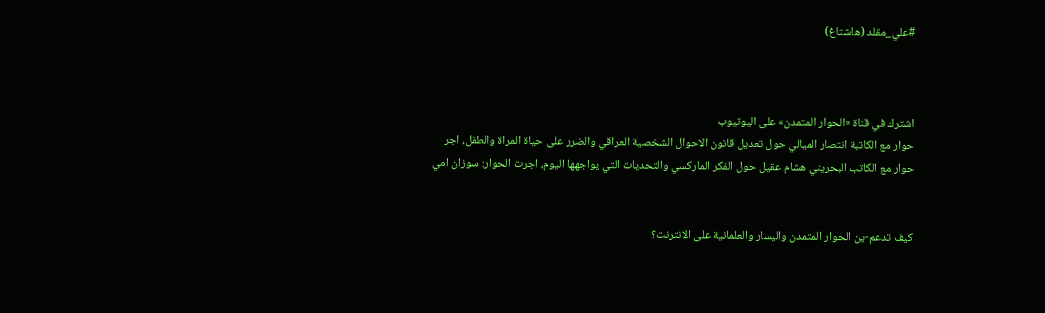#علي_مقلد (هاشتاغ)



اشترك في قناة «الحوار المتمدن» على اليوتيوب
حوار مع الكاتبة انتصار الميالي حول تعديل قانون الاحوال الشخصية العراقي والضرر على حياة المراة والطفل، اجر
حوار مع الكاتب البحريني هشام عقيل حول الفكر الماركسي والتحديات التي يواجهها اليوم، اجرت الحوار: سوزان امي


كيف تدعم-ين الحوار المتمدن واليسار والعلمانية على الانترنت؟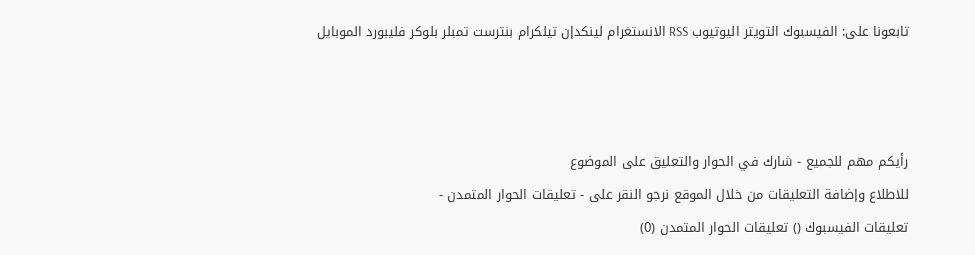تابعونا على: الفيسبوك التويتر اليوتيوب RSS الانستغرام لينكدإن تيلكرام بنترست تمبلر بلوكر فليبورد الموبايل



رأيكم مهم للجميع - شارك في الحوار والتعليق على الموضوع
للاطلاع وإضافة التعليقات من خلال الموقع نرجو النقر على - تعليقات الحوار المتمدن -
تعليقات الفيسبوك () تعليقات الحوار المتمدن (0)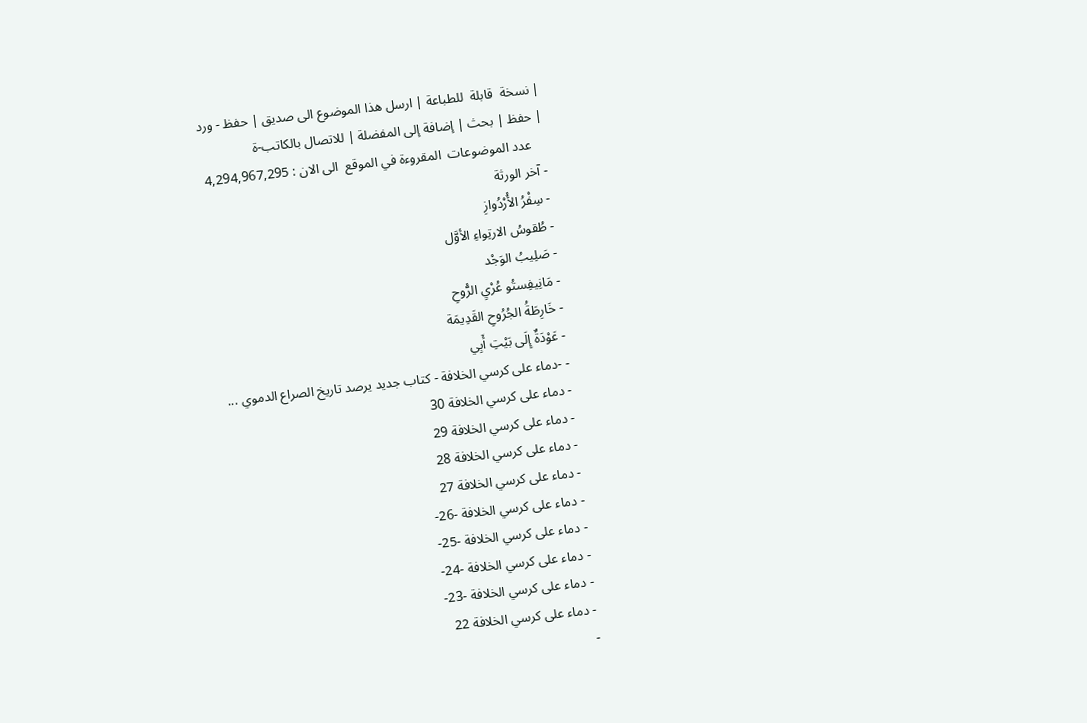| نسخة  قابلة  للطباعة | ارسل هذا الموضوع الى صديق | حفظ - ورد
| حفظ | بحث | إضافة إلى المفضلة | للاتصال بالكاتب-ة
    عدد الموضوعات  المقروءة في الموقع  الى الان : 4,294,967,295
- آخر الورثة
- سِفْرُ الأُرْدُوازِ
- طُقوسُ الارتِواءِ الأوَّل
- صَلِيبُ الوَجْد
- مَانِيفِستُو عُرْيِ الرُّوحِ
- خَارِطَةُ الجُرُوحِ القَدِيمَة
- عَوْدَةٌ إِلَى بَيْتِ أَبِي
- -دماء على كرسي الخلافة - كتاب جديد يرصد تاريخ الصراع الدموي ...
- دماء على كرسي الخلافة 30
- دماء على كرسي الخلافة 29
- دماء على كرسي الخلافة 28
- دماء على كرسي الخلافة 27
- دماء على كرسي الخلافة -26-
- دماء على كرسي الخلافة -25-
- دماء على كرسي الخلافة -24-
- دماء على كرسي الخلافة -23-
- دماء على كرسي الخلافة 22
-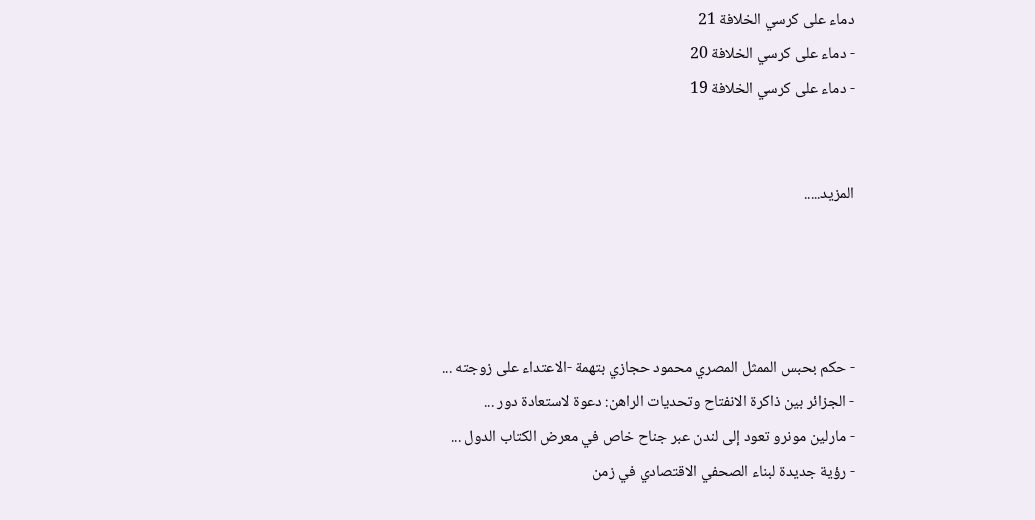دماء على كرسي الخلافة 21
- دماء على كرسي الخلافة 20
- دماء على كرسي الخلافة 19


المزيد.....




- حكم بحبس الممثل المصري محمود حجازي بتهمة -الاعتداء على زوجته ...
- الجزائر بين ذاكرة الانفتاح وتحديات الراهن: دعوة لاستعادة دور ...
- مارلين مونرو تعود إلى لندن عبر جناح خاص في معرض الكتاب الدول ...
- رؤية جديدة لبناء الصحفي الاقتصادي في زمن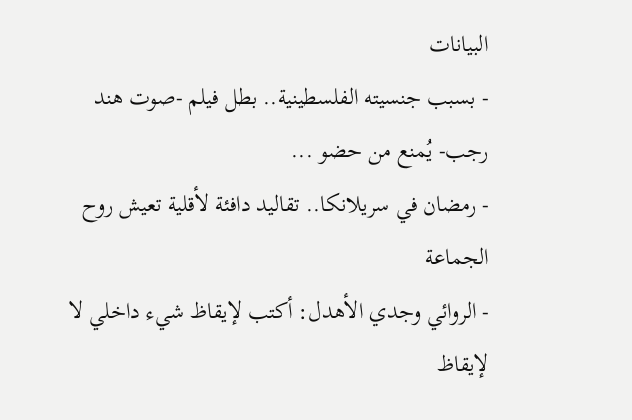البيانات
- بسبب جنسيته الفلسطينية.. بطل فيلم -صوت هند رجب- يُمنع من حضو ...
- رمضان في سريلانكا.. تقاليد دافئة لأقلية تعيش روح الجماعة
- الروائي وجدي الأهدل: أكتب لإيقاظ شيء داخلي لا لإيقاظ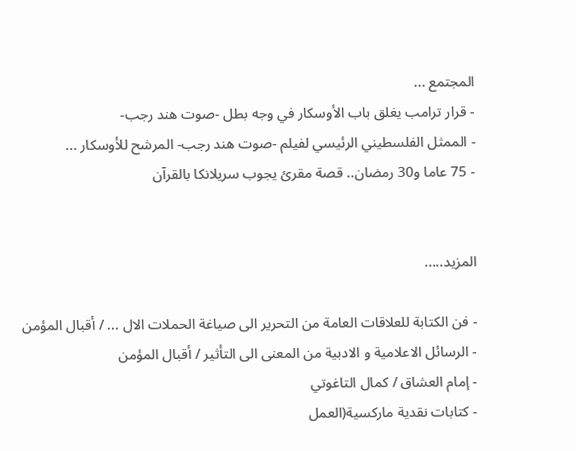المجتمع ...
- قرار ترامب يغلق باب الأوسكار في وجه بطل -صوت هند رجب-
- الممثل الفلسطيني الرئيسي لفيلم -صوت هند رجب- المرشح للأوسكار ...
- 75 عاما و30 رمضان.. قصة مقرئ يجوب سريلانكا بالقرآن


المزيد.....

- فن الكتابة للعلاقات العامة من التحرير الى صياغة الحملات الال ... / أقبال المؤمن
- الرسائل الاعلامية و الادبية من المعنى الى التأثير / أقبال المؤمن
- إمام العشاق / كمال التاغوتي
- كتابات نقدية ماركسية(العمل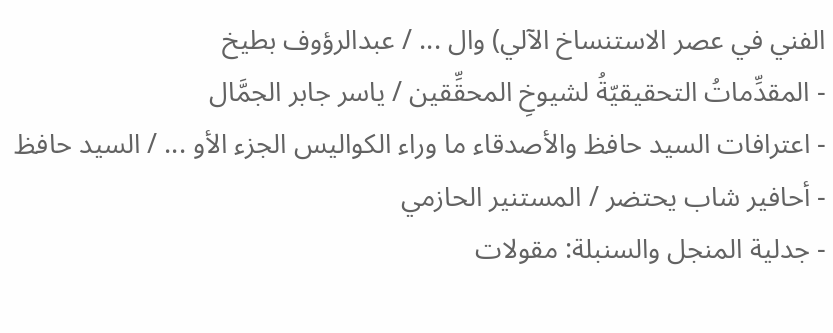الفني في عصر الاستنساخ الآلي) وال ... / عبدالرؤوف بطيخ
- المقدِّماتُ التحقيقيّةُ لشيوخِ المحقِّقين / ياسر جابر الجمَّال
- اعترافات السيد حافظ والأصدقاء ما وراء الكواليس الجزء الأو ... / السيد حافظ
- أحافير شاب يحتضر / المستنير الحازمي
- جدلية المنجل والسنبلة: مقولات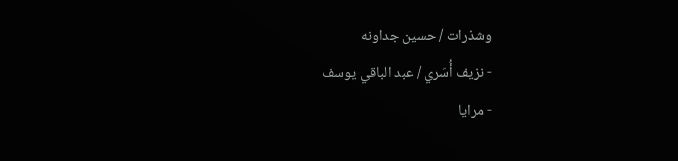وشذرات / حسين جداونه
- نزيف أُسَري / عبد الباقي يوسف
- مرايا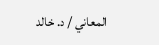المعاني / د. خالد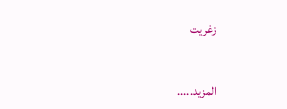زغريت


المزيد.....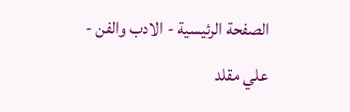الصفحة الرئيسية - الادب والفن - علي مقلد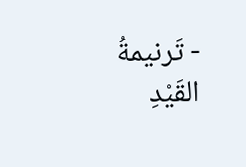- تَرنيمةُ القَيْدِ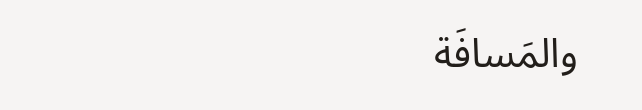والمَسافَة